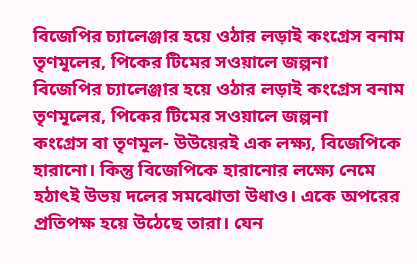বিজেপির চ্যালেঞ্জার হয়ে ওঠার লড়াই কংগ্রেস বনাম তৃণমূলের, পিকের টিমের সওয়ালে জল্পনা
বিজেপির চ্যালেঞ্জার হয়ে ওঠার লড়াই কংগ্রেস বনাম তৃণমূলের, পিকের টিমের সওয়ালে জল্পনা
কংগ্রেস বা তৃণমূল- উউয়েরই এক লক্ষ্য, বিজেপিকে হারানো। কিন্তু বিজেপিকে হারানোর লক্ষ্যে নেমে হঠাৎই উভয় দলের সমঝোতা উধাও। একে অপরের প্রতিপক্ষ হয়ে উঠেছে তারা। যেন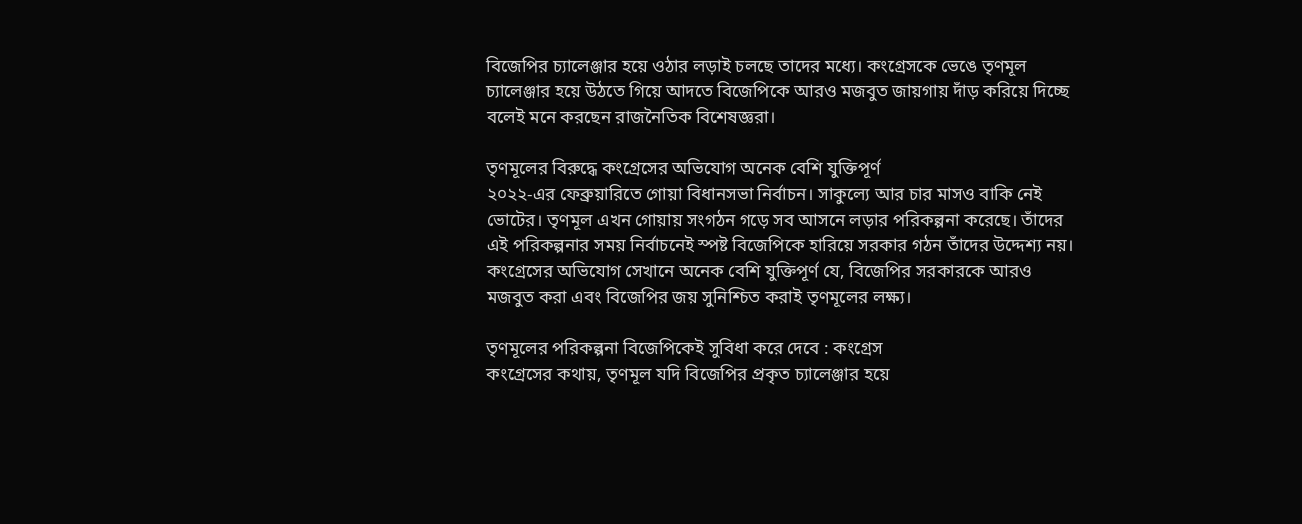বিজেপির চ্যালেঞ্জার হয়ে ওঠার লড়াই চলছে তাদের মধ্যে। কংগ্রেসকে ভেঙে তৃণমূল চ্যালেঞ্জার হয়ে উঠতে গিয়ে আদতে বিজেপিকে আরও মজবুত জায়গায় দাঁড় করিয়ে দিচ্ছে বলেই মনে করছেন রাজনৈতিক বিশেষজ্ঞরা।

তৃণমূলের বিরুদ্ধে কংগ্রেসের অভিযোগ অনেক বেশি যুক্তিপূর্ণ
২০২২-এর ফেব্রুয়ারিতে গোয়া বিধানসভা নির্বাচন। সাকুল্যে আর চার মাসও বাকি নেই ভোটের। তৃণমূল এখন গোয়ায় সংগঠন গড়ে সব আসনে লড়ার পরিকল্পনা করেছে। তাঁদের এই পরিকল্পনার সময় নির্বাচনেই স্পষ্ট বিজেপিকে হারিয়ে সরকার গঠন তাঁদের উদ্দেশ্য নয়। কংগ্রেসের অভিযোগ সেখানে অনেক বেশি যুক্তিপূর্ণ যে, বিজেপির সরকারকে আরও মজবুত করা এবং বিজেপির জয় সুনিশ্চিত করাই তৃণমূলের লক্ষ্য।

তৃণমূলের পরিকল্পনা বিজেপিকেই সুবিধা করে দেবে : কংগ্রেস
কংগ্রেসের কথায়, তৃণমূল যদি বিজেপির প্রকৃত চ্যালেঞ্জার হয়ে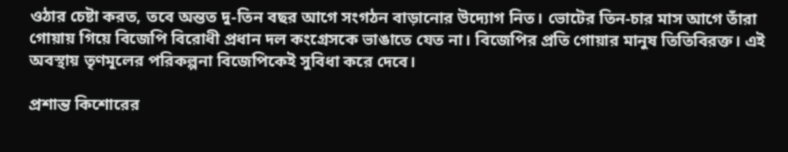ওঠার চেষ্টা করত, তবে অন্তত দু-তিন বছর আগে সংগঠন বাড়ানোর উদ্যোগ নিত। ভোটের তিন-চার মাস আগে তাঁরা গোয়ায় গিয়ে বিজেপি বিরোধী প্রধান দল কংগ্রেসকে ভাঙাতে যেত না। বিজেপির প্রতি গোয়ার মানুষ তিতিবিরক্ত। এই অবস্থায় তৃণমূলের পরিকল্পনা বিজেপিকেই সুবিধা করে দেবে।

প্রশান্ত কিশোরের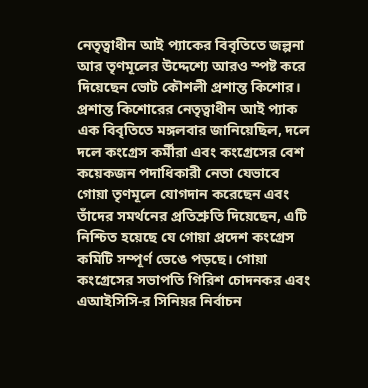নেতৃত্বাধীন আই প্যাকের বিবৃতিতে জল্পনা
আর তৃণমূলের উদ্দেশ্যে আরও স্পষ্ট করে দিয়েছেন ভোট কৌশলী প্রশান্ত কিশোর। প্রশান্ত কিশোরের নেতৃত্বাধীন আই প্যাক এক বিবৃতিতে মঙ্গলবার জানিয়েছিল, দলে দলে কংগ্রেস কর্মীরা এবং কংগ্রেসের বেশ কয়েকজন পদাধিকারী নেতা যেভাবে গোয়া তৃণমূলে যোগদান করেছেন এবং তাঁদের সমর্থনের প্রতিশ্রুতি দিয়েছেন, এটি নিশ্চিত হয়েছে যে গোয়া প্রদেশ কংগ্রেস কমিটি সম্পূর্ণ ভেঙে পড়ছে। গোয়া কংগ্রেসের সভাপতি গিরিশ চোদনকর এবং এআইসিসি-র সিনিয়র নির্বাচন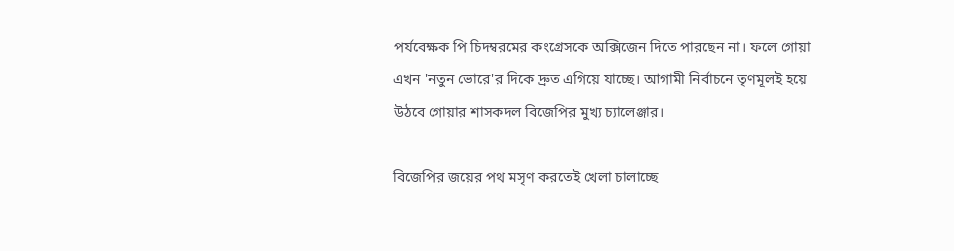পর্যবেক্ষক পি চিদম্বরমের কংগ্রেসকে অক্সিজেন দিতে পারছেন না। ফলে গোয়া এখন 'নতুন ভোরে'র দিকে দ্রুত এগিয়ে যাচ্ছে। আগামী নির্বাচনে তৃণমূলই হয়ে উঠবে গোয়ার শাসকদল বিজেপির মুখ্য চ্যালেঞ্জার।

বিজেপির জয়ের পথ মসৃণ করতেই খেলা চালাচ্ছে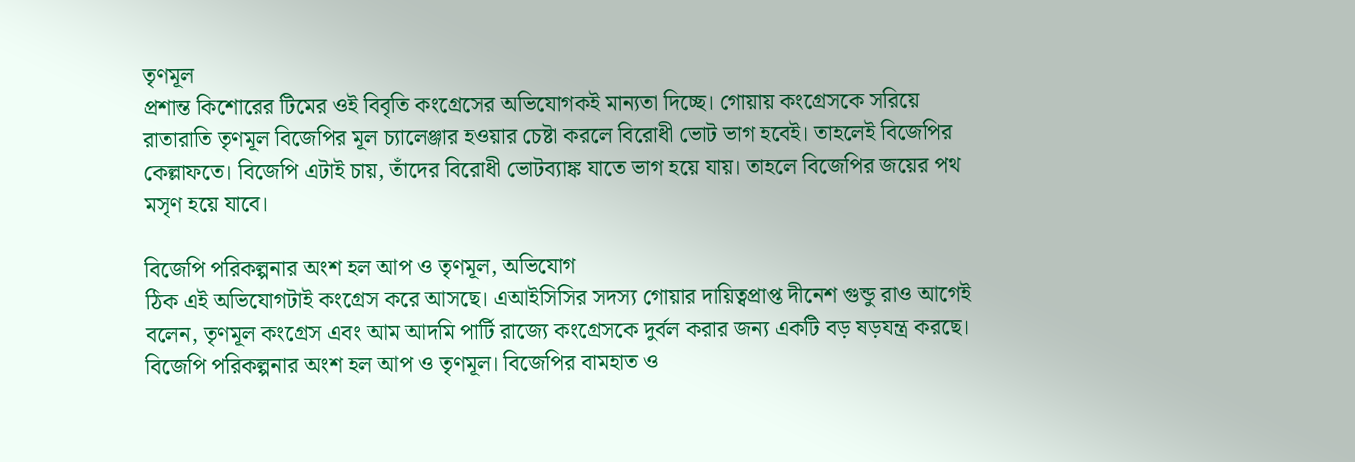তৃণমূল
প্রশান্ত কিশোরের টিমের ওই বিবৃতি কংগ্রেসের অভিযোগকই মান্যতা দিচ্ছে। গোয়ায় কংগ্রেসকে সরিয়ে রাতারাতি তৃণমূল বিজেপির মূল চ্যালেঞ্জার হওয়ার চেষ্টা করলে বিরোধী ভোট ভাগ হবেই। তাহলেই বিজেপির কেল্লাফতে। বিজেপি এটাই চায়, তাঁদের বিরোধী ভোটব্যাঙ্ক যাতে ভাগ হয়ে যায়। তাহলে বিজেপির জয়ের পথ মসৃণ হয়ে যাবে।

বিজেপি পরিকল্পনার অংশ হল আপ ও তৃণমূল, অভিযোগ
ঠিক এই অভিযোগটাই কংগ্রেস করে আসছে। এআইসিসির সদস্য গোয়ার দায়িত্বপ্রাপ্ত দীনেশ গুন্ডু রাও আগেই বলেন, তৃণমূল কংগ্রেস এবং আম আদমি পার্টি রাজ্যে কংগ্রেসকে দুর্বল করার জন্য একটি বড় ষড়যন্ত্র করছে। বিজেপি পরিকল্পনার অংশ হল আপ ও তৃণমূল। বিজেপির বামহাত ও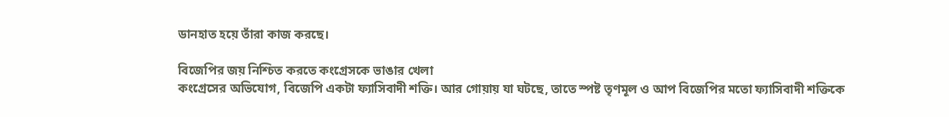ডানহাত হয়ে তাঁরা কাজ করছে।

বিজেপির জয় নিশ্চিত করতে কংগ্রেসকে ভাঙার খেলা
কংগ্রেসের অভিযোগ, বিজেপি একটা ফ্যাসিবাদী শক্তি। আর গোয়ায় যা ঘটছে, তাতে স্পষ্ট তৃণমূল ও আপ বিজেপির মতো ফ্যাসিবাদী শক্তিকে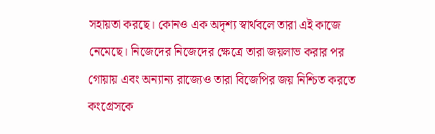সহায়তা করছে। কোনও এক অদৃশ্য স্বার্থবলে তারা এই কাজে নেমেছে। নিজেদের নিজেদের ক্ষেত্রে তারা জয়লাভ করার পর গোয়ায় এবং অন্যান্য রাজ্যেও তারা বিজেপির জয় নিশ্চিত করতে কংগ্রেসকে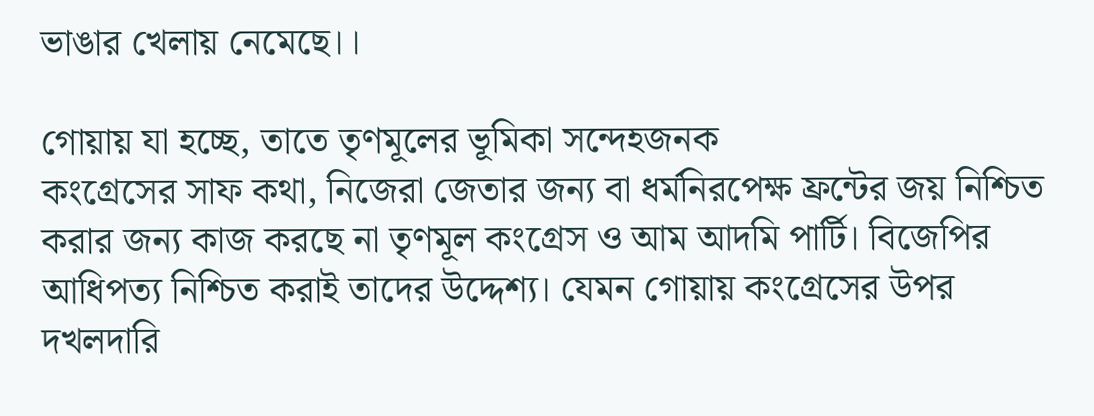ভাঙার খেলায় নেমেছে।।

গোয়ায় যা হচ্ছে, তাতে তৃণমূলের ভূমিকা সন্দেহজনক
কংগ্রেসের সাফ কথা, নিজেরা জেতার জন্য বা ধর্মনিরপেক্ষ ফ্রন্টের জয় নিশ্চিত করার জন্য কাজ করছে না তৃণমূল কংগ্রেস ও আম আদমি পার্টি। বিজেপির আধিপত্য নিশ্চিত করাই তাদের উদ্দেশ্য। যেমন গোয়ায় কংগ্রেসের উপর দখলদারি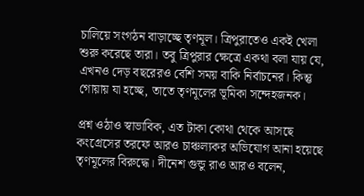চালিয়ে সংগঠন বাড়াচ্ছে তৃণমূল। ত্রিপুরাতেও একই খেলা শুরু করেছে তারা। তবু ত্রিপুরার ক্ষেত্রে একথা বলা যায় যে, এখনও দেড় বছরেরও বেশি সময় বাকি নির্বাচনের। কিন্তু গোয়ায় যা হচ্ছে, তাতে তৃণমূলের ভূমিকা সন্দেহজনক।

প্রশ্ন ওঠাও স্বাভাবিক, এত টাকা কোথা থেকে আসছে
কংগ্রেসের তরফে আরও চাঞ্চল্যকর অভিযোগ আনা হয়েছে তৃণমূলের বিরুদ্ধে। দীনেশ গুন্ডু রাও আরও বলেন,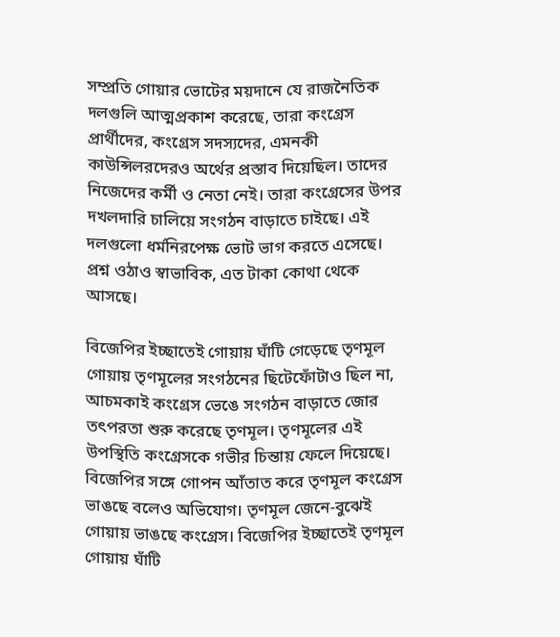সম্প্রতি গোয়ার ভোটের ময়দানে যে রাজনৈতিক দলগুলি আত্মপ্রকাশ করেছে, তারা কংগ্রেস প্রার্থীদের, কংগ্রেস সদস্যদের, এমনকী কাউন্সিলরদেরও অর্থের প্রস্তাব দিয়েছিল। তাদের নিজেদের কর্মী ও নেতা নেই। তারা কংগ্রেসের উপর দখলদারি চালিয়ে সংগঠন বাড়াতে চাইছে। এই দলগুলো ধর্মনিরপেক্ষ ভোট ভাগ করতে এসেছে। প্রশ্ন ওঠাও স্বাভাবিক, এত টাকা কোথা থেকে আসছে।

বিজেপির ইচ্ছাতেই গোয়ায় ঘাঁটি গেড়েছে তৃণমূল
গোয়ায় তৃণমূলের সংগঠনের ছিটেফোঁটাও ছিল না, আচমকাই কংগ্রেস ভেঙে সংগঠন বাড়াতে জোর তৎপরতা শুরু করেছে তৃণমূল। তৃণমূলের এই উপস্থিতি কংগ্রেসকে গভীর চিন্তায় ফেলে দিয়েছে। বিজেপির সঙ্গে গোপন আঁতাত করে তৃণমূল কংগ্রেস ভাঙছে বলেও অভিযোগ। তৃণমূল জেনে-বুঝেই গোয়ায় ভাঙছে কংগ্রেস। বিজেপির ইচ্ছাতেই তৃণমূল গোয়ায় ঘাঁটি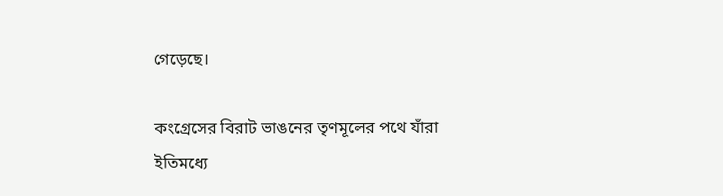গেড়েছে।

কংগ্রেসের বিরাট ভাঙনের তৃণমূলের পথে যাঁরা
ইতিমধ্যে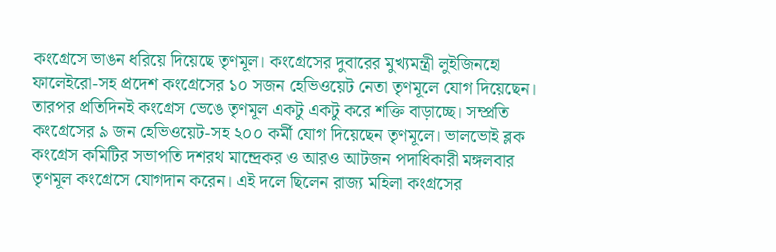কংগ্রেসে ভাঙন ধরিয়ে দিয়েছে তৃণমূল। কংগ্রেসের দুবারের মুখ্যমন্ত্রী লুইজিনহো ফালেইরো-সহ প্রদেশ কংগ্রেসের ১০ সজন হেভিওয়েট নেতা তৃণমূলে যোগ দিয়েছেন। তারপর প্রতিদিনই কংগ্রেস ভেঙে তৃণমূল একটু একটু করে শক্তি বাড়াচ্ছে। সম্প্রতি কংগ্রেসের ৯ জন হেভিওয়েট-সহ ২০০ কর্মী যোগ দিয়েছেন তৃণমূলে। ভালভোই ব্লক কংগ্রেস কমিটির সভাপতি দশরথ মান্দ্রেকর ও আরও আটজন পদাধিকারী মঙ্গলবার তৃণমূল কংগ্রেসে যোগদান করেন। এই দলে ছিলেন রাজ্য মহিলা কংগ্রসের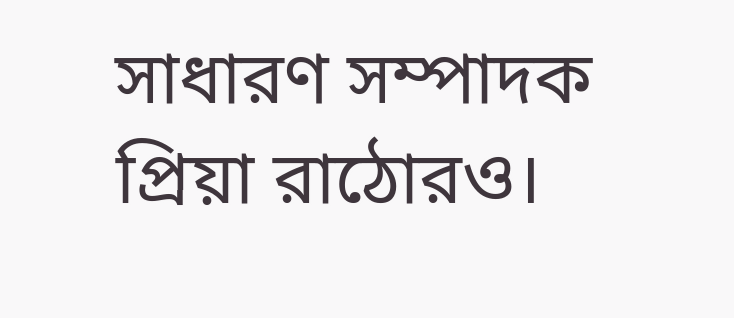সাধারণ সম্পাদক প্রিয়া রাঠোরও।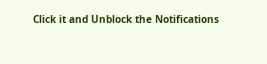Click it and Unblock the Notifications